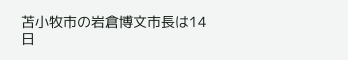苫小牧市の岩倉博文市長は14日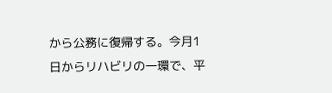から公務に復帰する。今月1日からリハビリの一環で、平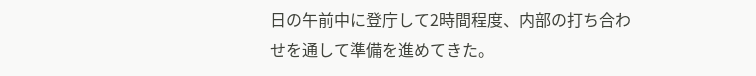日の午前中に登庁して2時間程度、内部の打ち合わせを通して準備を進めてきた。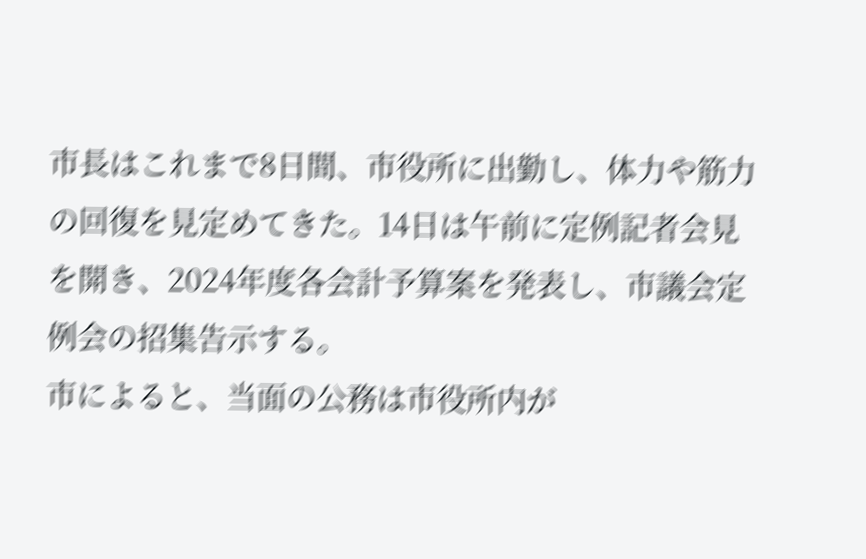市長はこれまで8日間、市役所に出勤し、体力や筋力の回復を見定めてきた。14日は午前に定例記者会見を開き、2024年度各会計予算案を発表し、市議会定例会の招集告示する。
市によると、当面の公務は市役所内が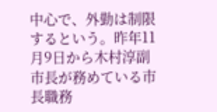中心で、外勤は制限するという。昨年11月9日から木村淳副市長が務めている市長職務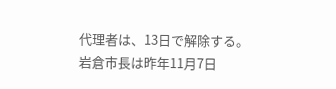代理者は、13日で解除する。
岩倉市長は昨年11月7日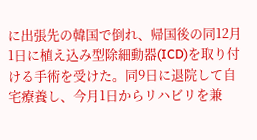に出張先の韓国で倒れ、帰国後の同12月1日に植え込み型除細動器(ICD)を取り付ける手術を受けた。同9日に退院して自宅療養し、今月1日からリハビリを兼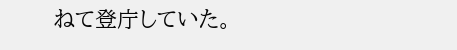ねて登庁していた。